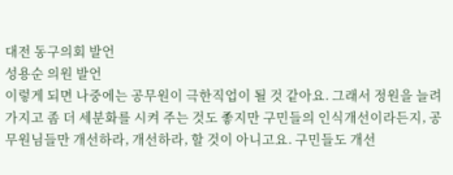대전 동구의회 발언
성용순 의원 발언
이렇게 되면 나중에는 공무원이 극한직업이 될 것 같아요. 그래서 정원을 늘려 가지고 좀 더 세분화를 시켜 주는 것도 좋지만 구민들의 인식개선이라든지, 공무원님들만 개선하라, 개선하라, 할 것이 아니고요. 구민들도 개선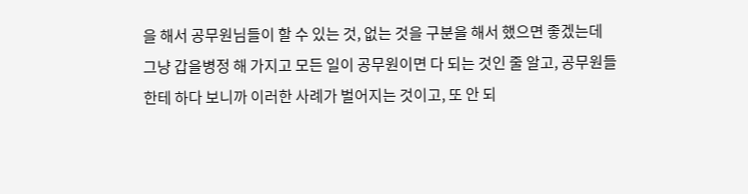을 해서 공무원님들이 할 수 있는 것, 없는 것을 구분을 해서 했으면 좋겠는데 그냥 갑을병정 해 가지고 모든 일이 공무원이면 다 되는 것인 줄 알고, 공무원들한테 하다 보니까 이러한 사례가 벌어지는 것이고, 또 안 되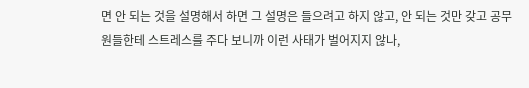면 안 되는 것을 설명해서 하면 그 설명은 들으려고 하지 않고, 안 되는 것만 갖고 공무원들한테 스트레스를 주다 보니까 이런 사태가 벌어지지 않나,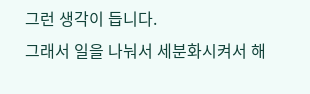그런 생각이 듭니다.
그래서 일을 나눠서 세분화시켜서 해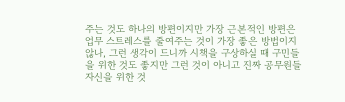주는 것도 하나의 방편이지만 가장 근본적인 방편은 업무 스트레스를 줄여주는 것이 가장 좋은 방법이지 않나, 그런 생각이 드니까 시책을 구상하실 때 구민들을 위한 것도 좋지만 그런 것이 아니고 진짜 공무원들 자신을 위한 것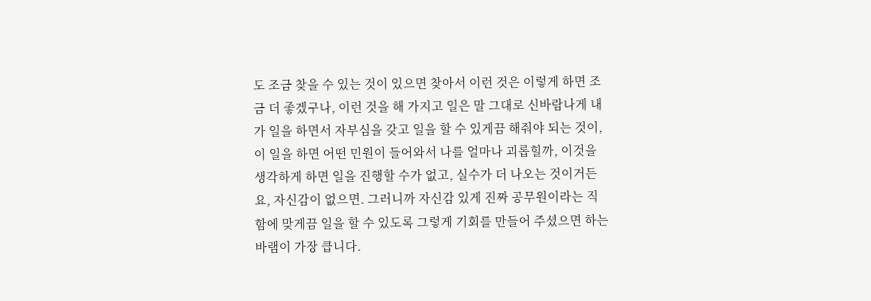도 조금 찾을 수 있는 것이 있으면 찾아서 이런 것은 이렇게 하면 조금 더 좋겠구나, 이런 것을 해 가지고 일은 말 그대로 신바람나게 내가 일을 하면서 자부심을 갖고 일을 할 수 있게끔 해줘야 되는 것이, 이 일을 하면 어떤 민원이 들어와서 나를 얼마나 괴롭힐까, 이것을 생각하게 하면 일을 진행할 수가 없고, 실수가 더 나오는 것이거든요, 자신감이 없으면. 그러니까 자신감 있게 진짜 공무원이라는 직함에 맞게끔 일을 할 수 있도록 그렇게 기회를 만들어 주셨으면 하는 바램이 가장 큽니다.